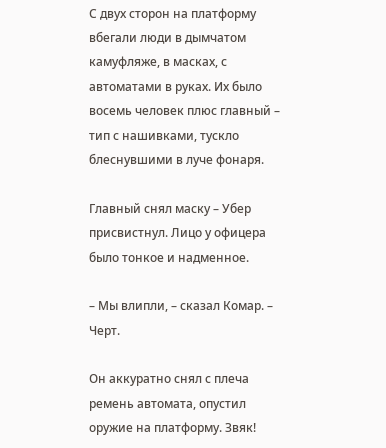С двух сторон на платформу вбегали люди в дымчатом камуфляже, в масках, с автоматами в руках. Их было восемь человек плюс главный – тип с нашивками, тускло блеснувшими в луче фонаря.

Главный снял маску – Убер присвистнул. Лицо у офицера было тонкое и надменное.

– Мы влипли, – сказал Комар. – Черт.

Он аккуратно снял с плеча ремень автомата, опустил оружие на платформу. Звяк!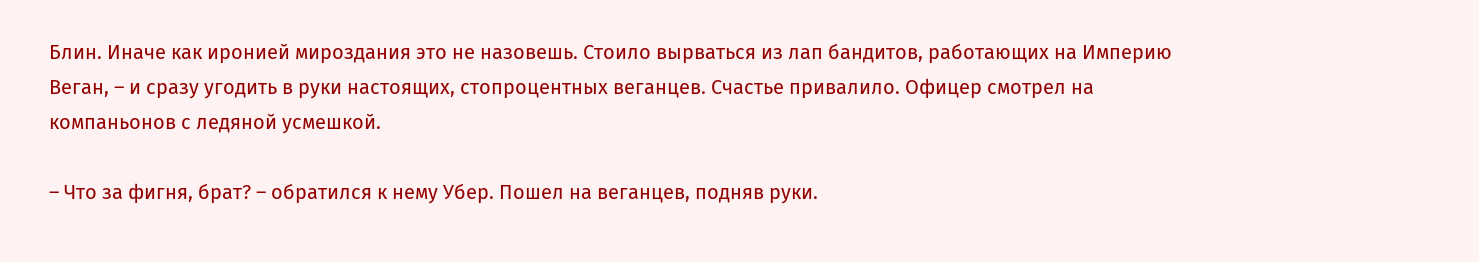Блин. Иначе как иронией мироздания это не назовешь. Стоило вырваться из лап бандитов, работающих на Империю Веган, – и сразу угодить в руки настоящих, стопроцентных веганцев. Счастье привалило. Офицер смотрел на компаньонов с ледяной усмешкой.

– Что за фигня, брат? – обратился к нему Убер. Пошел на веганцев, подняв руки.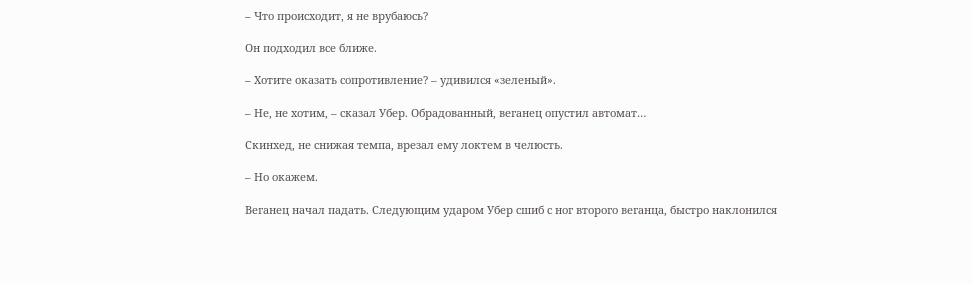– Что происходит, я не врубаюсь?

Он подходил все ближе.

– Хотите оказать сопротивление? – удивился «зеленый».

– Не, не хотим, – сказал Убер. Обрадованный, веганец опустил автомат…

Скинхед, не снижая темпа, врезал ему локтем в челюсть.

– Но окажем.

Веганец начал падать. Следующим ударом Убер сшиб с ног второго веганца, быстро наклонился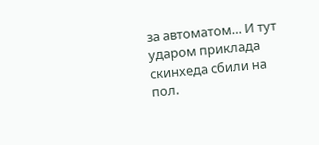за автоматом… И тут ударом приклада скинхеда сбили на пол.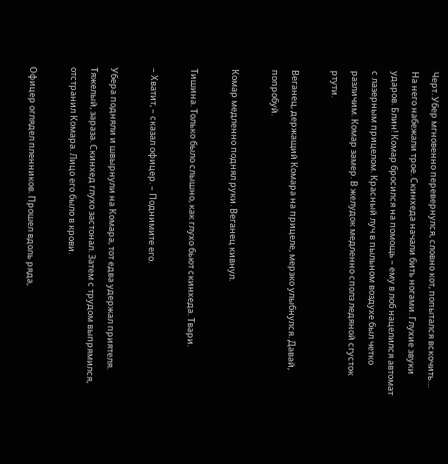Черт. Убер мгновенно перевернулся, словно кот, попытался вскочить… На него набежали трое. Скинхеда начали бить ногами. Глухие звуки ударов. Блин! Комар бросился на помощь – ему в лоб нацелился автомат с лазерным прицелом. Красный луч в пыльном воздухе был четко различим. Комар замер. В желудок медленно сполз ледяной сгусток ртути.

Веганец, держащий Комара на прицеле, мерзко улыбнулся. Давай, попробуй.

Комар медленно поднял руки. Веганец кивнул.

Тишина. Только было слышно, как глухо бьют скинхеда. Твари.

– Хватит, – сказал офицер. – Поднимите его.

Убера подняли и швырнули на Комара, тот едва удержал приятеля. Тяжелый, зараза. Скинхед глухо застонал. Затем с трудом выпрямился, отстранил Комара. Лицо его было в крови.

Офицер оглядел пленников. Прошел вдоль ряда,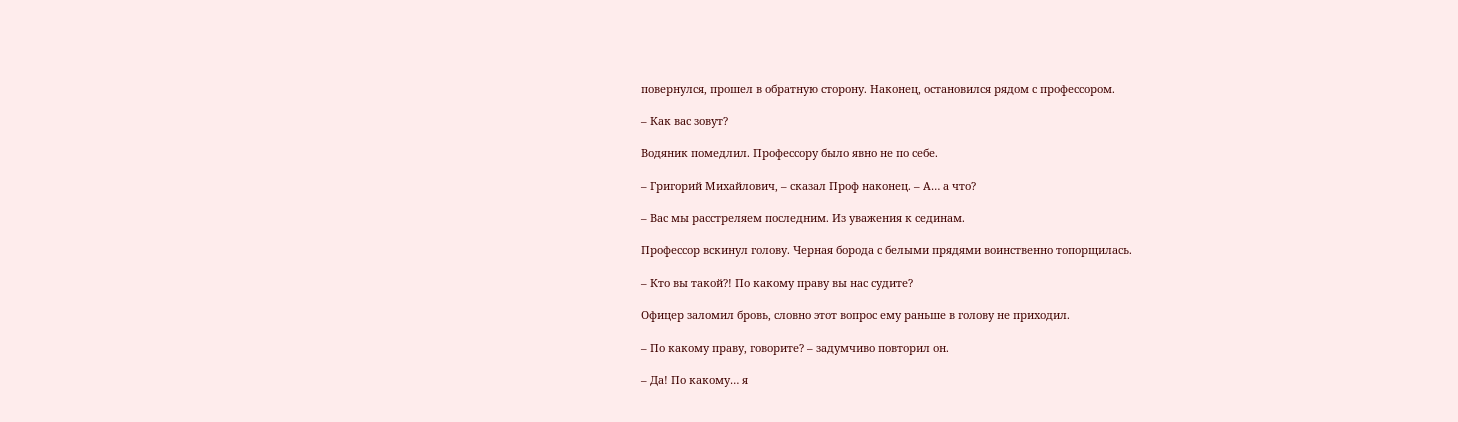повернулся, прошел в обратную сторону. Наконец, остановился рядом с профессором.

– Как вас зовут?

Водяник помедлил. Профессору было явно не по себе.

– Григорий Михайлович, – сказал Проф наконец. – А… а что?

– Вас мы расстреляем последним. Из уважения к сединам.

Профессор вскинул голову. Черная борода с белыми прядями воинственно топорщилась.

– Кто вы такой?! По какому праву вы нас судите?

Офицер заломил бровь, словно этот вопрос ему раньше в голову не приходил.

– По какому праву, говорите? – задумчиво повторил он.

– Да! По какому… я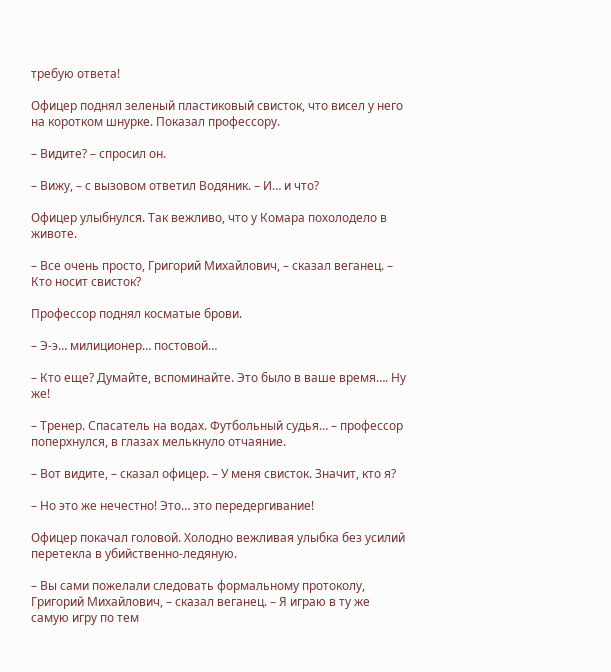требую ответа!

Офицер поднял зеленый пластиковый свисток, что висел у него на коротком шнурке. Показал профессору.

– Видите? – спросил он.

– Вижу, – с вызовом ответил Водяник. – И… и что?

Офицер улыбнулся. Так вежливо, что у Комара похолодело в животе.

– Все очень просто, Григорий Михайлович, – сказал веганец. – Кто носит свисток?

Профессор поднял косматые брови.

– Э-э… милиционер… постовой…

– Кто еще? Думайте, вспоминайте. Это было в ваше время…. Ну же!

– Тренер. Спасатель на водах. Футбольный судья… – профессор поперхнулся, в глазах мелькнуло отчаяние.

– Вот видите, – сказал офицер. – У меня свисток. Значит, кто я?

– Но это же нечестно! Это… это передергивание!

Офицер покачал головой. Холодно вежливая улыбка без усилий перетекла в убийственно-ледяную.

– Вы сами пожелали следовать формальному протоколу, Григорий Михайлович, – сказал веганец. – Я играю в ту же самую игру по тем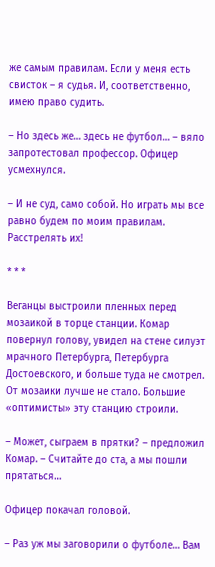же самым правилам. Если у меня есть свисток – я судья. И, соответственно, имею право судить.

– Но здесь же… здесь не футбол… – вяло запротестовал профессор. Офицер усмехнулся.

– И не суд, само собой. Но играть мы все равно будем по моим правилам. Расстрелять их!

* * *

Веганцы выстроили пленных перед мозаикой в торце станции. Комар повернул голову, увидел на стене силуэт мрачного Петербурга, Петербурга Достоевского, и больше туда не смотрел. От мозаики лучше не стало. Большие «оптимисты» эту станцию строили.

– Может, сыграем в прятки? – предложил Комар. – Считайте до ста, а мы пошли прятаться…

Офицер покачал головой.

– Раз уж мы заговорили о футболе… Вам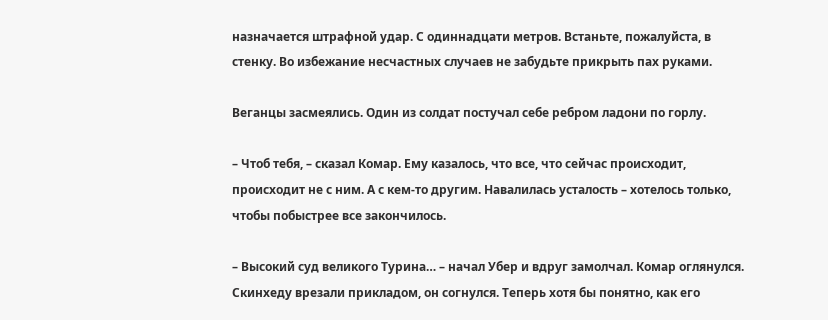назначается штрафной удар. С одиннадцати метров. Встаньте, пожалуйста, в стенку. Во избежание несчастных случаев не забудьте прикрыть пах руками.

Веганцы засмеялись. Один из солдат постучал себе ребром ладони по горлу.

– Чтоб тебя, – сказал Комар. Ему казалось, что все, что сейчас происходит, происходит не с ним. А с кем-то другим. Навалилась усталость – хотелось только, чтобы побыстрее все закончилось.

– Высокий суд великого Турина… – начал Убер и вдруг замолчал. Комар оглянулся. Скинхеду врезали прикладом, он согнулся. Теперь хотя бы понятно, как его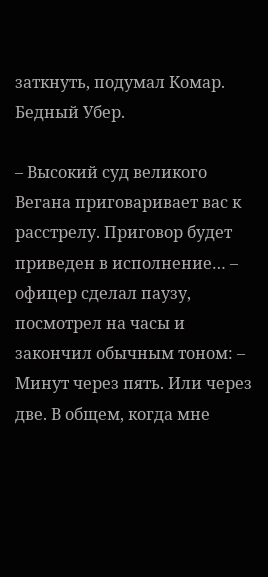заткнуть, подумал Комар. Бедный Убер.

– Высокий суд великого Вегана приговаривает вас к расстрелу. Приговор будет приведен в исполнение… – офицер сделал паузу, посмотрел на часы и закончил обычным тоном: – Минут через пять. Или через две. В общем, когда мне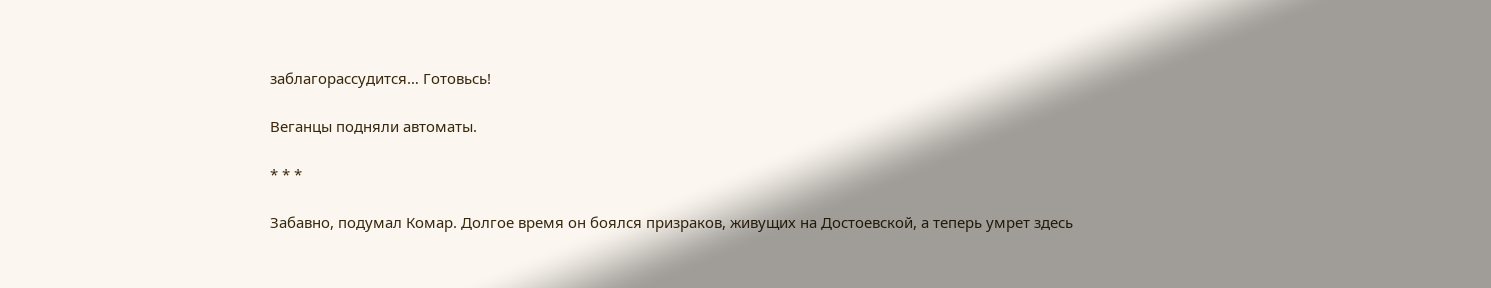заблагорассудится… Готовьсь!

Веганцы подняли автоматы.

* * *

Забавно, подумал Комар. Долгое время он боялся призраков, живущих на Достоевской, а теперь умрет здесь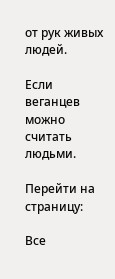от рук живых людей.

Если веганцев можно считать людьми.

Перейти на страницу:

Все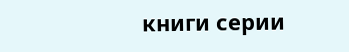книги серии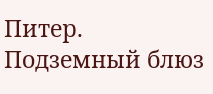Питер. Подземный блюз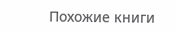Похожие книги